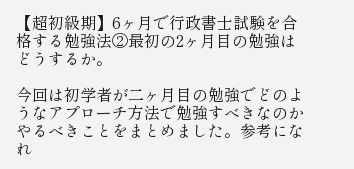【超初級期】6ヶ月で行政書士試験を合格する勉強法②最初の2ヶ月目の勉強はどうするか。

今回は初学者が二ヶ月目の勉強でどのようなアプローチ方法で勉強すべきなのかやるべきことをまとめました。参考になれ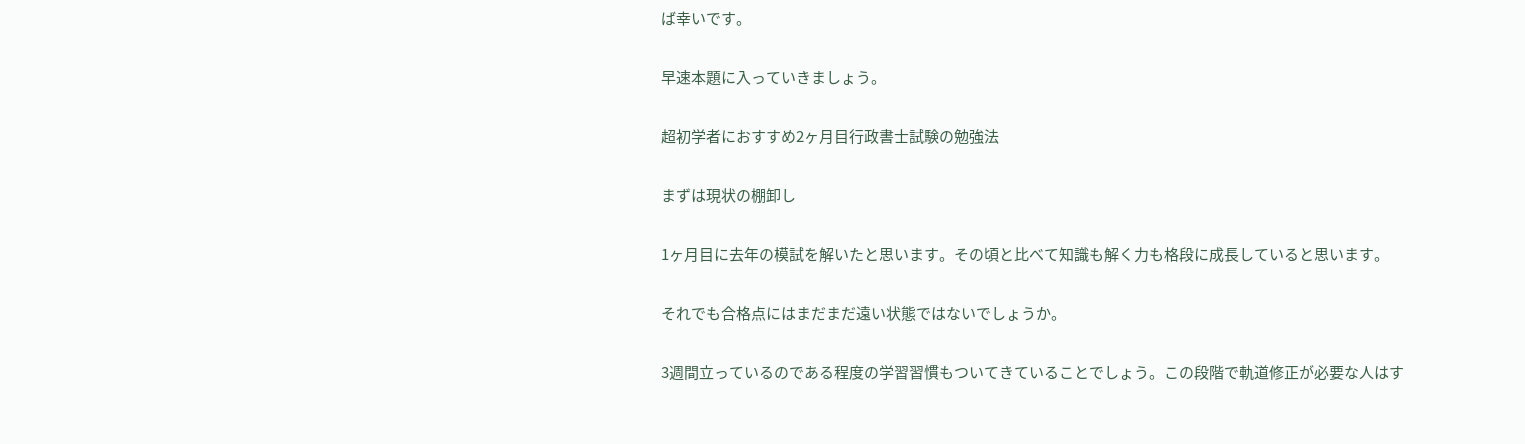ば幸いです。

早速本題に入っていきましょう。

超初学者におすすめ2ヶ月目行政書士試験の勉強法

まずは現状の棚卸し

1ヶ月目に去年の模試を解いたと思います。その頃と比べて知識も解く力も格段に成長していると思います。

それでも合格点にはまだまだ遠い状態ではないでしょうか。

3週間立っているのである程度の学習習慣もついてきていることでしょう。この段階で軌道修正が必要な人はす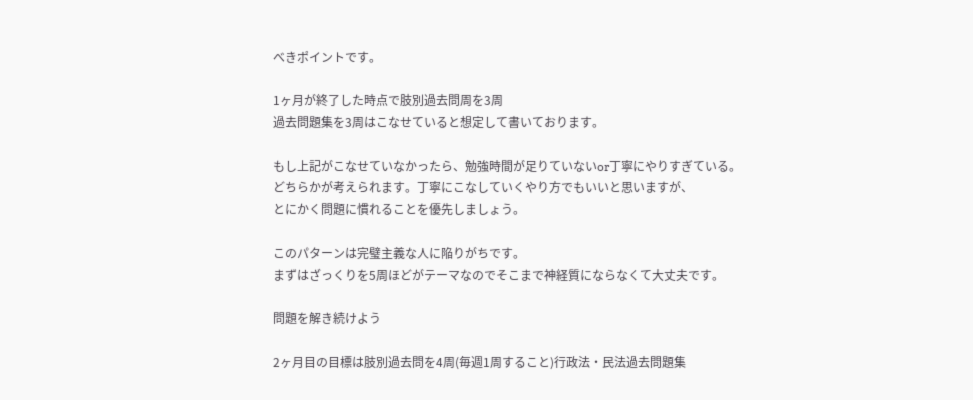べきポイントです。

1ヶ月が終了した時点で肢別過去問周を3周
過去問題集を3周はこなせていると想定して書いております。

もし上記がこなせていなかったら、勉強時間が足りていないor丁寧にやりすぎている。
どちらかが考えられます。丁寧にこなしていくやり方でもいいと思いますが、
とにかく問題に慣れることを優先しましょう。

このパターンは完璧主義な人に陥りがちです。
まずはざっくりを5周ほどがテーマなのでそこまで神経質にならなくて大丈夫です。

問題を解き続けよう

2ヶ月目の目標は肢別過去問を4周(毎週1周すること)行政法・民法過去問題集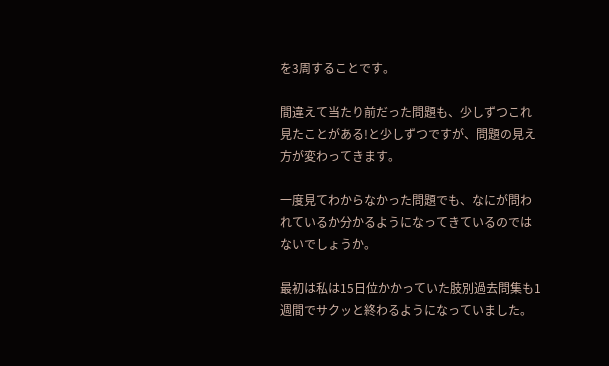を3周することです。

間違えて当たり前だった問題も、少しずつこれ見たことがある!と少しずつですが、問題の見え方が変わってきます。

一度見てわからなかった問題でも、なにが問われているか分かるようになってきているのではないでしょうか。

最初は私は15日位かかっていた肢別過去問集も1週間でサクッと終わるようになっていました。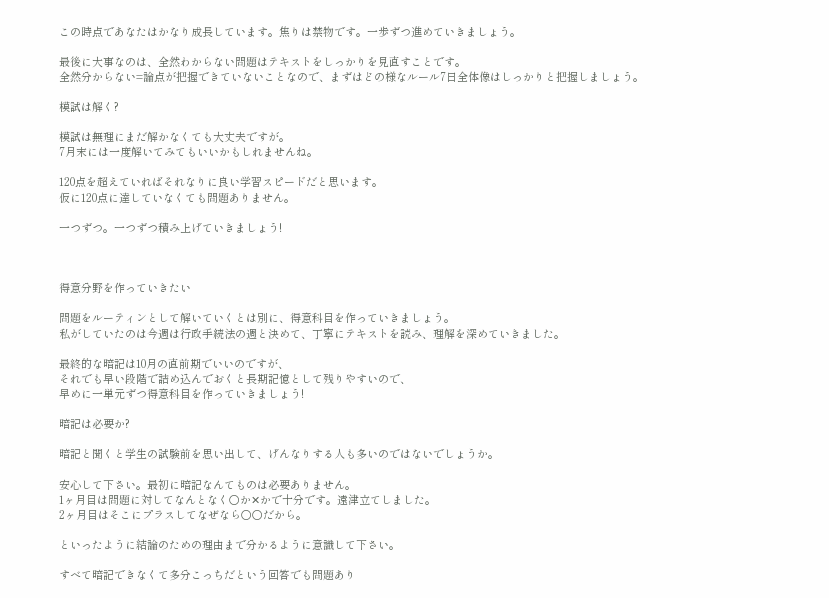この時点であなたはかなり成長しています。焦りは禁物です。一歩ずつ進めていきましょう。

最後に大事なのは、全然わからない問題はテキストをしっかりを見直すことです。
全然分からない=論点が把握できていないことなので、まずはどの様なルール7日全体像はしっかりと把握しましょう。

模試は解く?

模試は無理にまだ解かなくても大丈夫ですが。
7月末には一度解いてみてもいいかもしれませんね。

120点を超えていればそれなりに良い学習スピードだと思います。
仮に120点に達していなくても問題ありません。

一つずつ。一つずつ積み上げていきましょう!



得意分野を作っていきたい

問題をルーティンとして解いていくとは別に、得意科目を作っていきましょう。
私がしていたのは今週は行政手続法の週と決めて、丁寧にテキストを読み、理解を深めていきました。

最終的な暗記は10月の直前期でいいのですが、
それでも早い段階で詰め込んでおくと長期記憶として残りやすいので、
早めに一単元ずつ得意科目を作っていきましょう!

暗記は必要か?

暗記と聞くと学生の試験前を思い出して、げんなりする人も多いのではないでしょうか。

安心して下さい。最初に暗記なんてものは必要ありません。
1ヶ月目は問題に対してなんとなく○か✕かで十分です。遠津立てしました。
2ヶ月目はそこにプラスしてなぜなら○○だから。

といったように結論のための理由まで分かるように意識して下さい。

すべて暗記できなくて多分こっちだという回答でも問題あり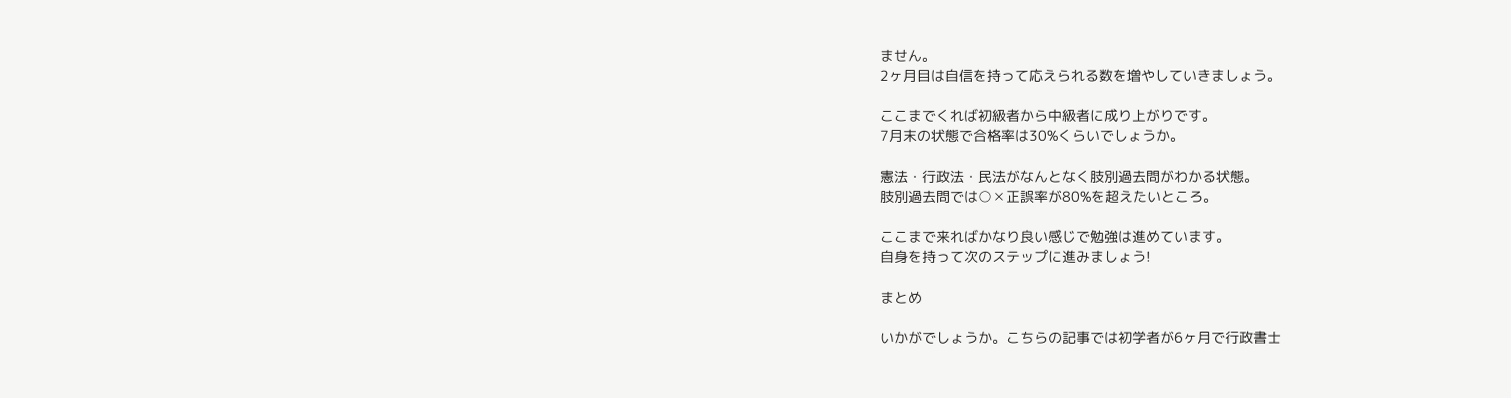ません。
2ヶ月目は自信を持って応えられる数を増やしていきましょう。

ここまでくれば初級者から中級者に成り上がりです。
7月末の状態で合格率は30%くらいでしょうか。

憲法・行政法・民法がなんとなく肢別過去問がわかる状態。
肢別過去問では○✕正誤率が80%を超えたいところ。

ここまで来ればかなり良い感じで勉強は進めています。
自身を持って次のステップに進みましょう!

まとめ

いかがでしょうか。こちらの記事では初学者が6ヶ月で行政書士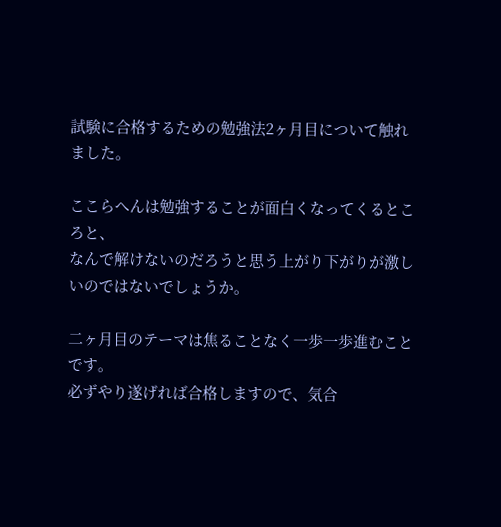試験に合格するための勉強法2ヶ月目について触れました。

ここらへんは勉強することが面白くなってくるところと、
なんで解けないのだろうと思う上がり下がりが激しいのではないでしょうか。

二ヶ月目のテーマは焦ることなく一歩一歩進むことです。
必ずやり遂げれば合格しますので、気合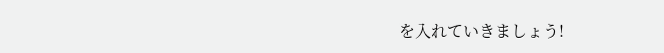を入れていきましょう!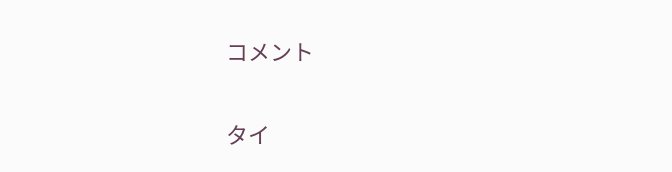コメント

タイ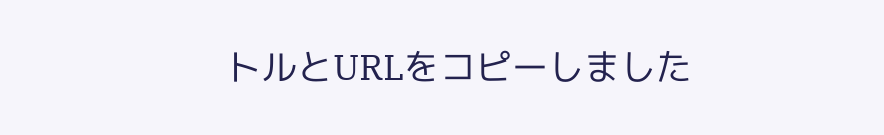トルとURLをコピーしました